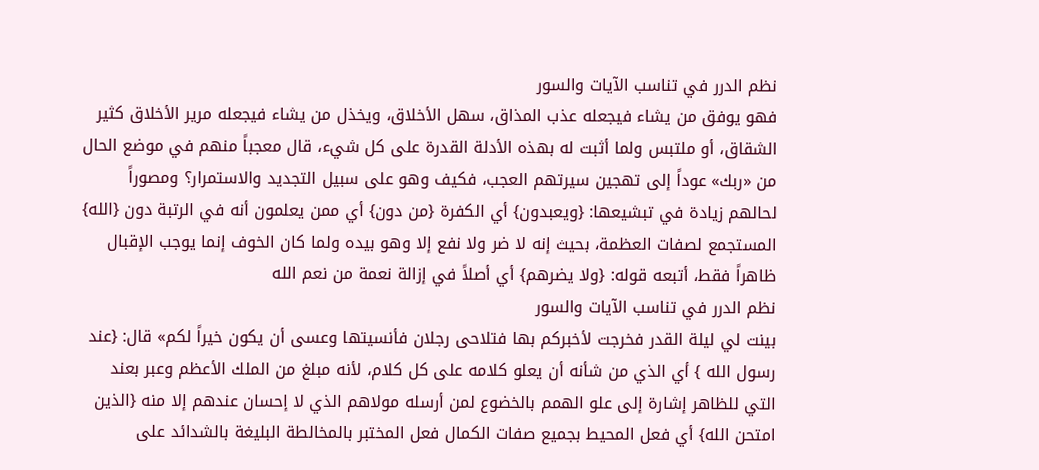نظم الدرر في تناسب الآيات والسور
فهو يوفق من يشاء فيجعله عذب المذاق، سهل الأخلاق، ويخذل من يشاء فيجعله مرير الأخلاق كثير الشقاق، أو ملتبس ولما أثبت له بهذه الأدلة القدرة على كل شيء، قال معجباً منهم في موضع الحال من «ربك» عوداً إلى تهجين سيرتهم العجب، فكيف وهو على سبيل التجديد والاستمرار؟ ومصوراً لحالهم زيادة في تبشيعها: {ويعبدون} أي الكفرة {من دون} أي ممن يعلمون أنه في الرتبة دون {الله} المستجمع لصفات العظمة، بحيث إنه لا ضر ولا نفع إلا وهو بيده ولما كان الخوف إنما يوجب الإقبال ظاهراً فقط، أتبعه قوله: {ولا يضرهم} أي أصلاً في إزالة نعمة من نعم الله
نظم الدرر في تناسب الآيات والسور
بينت لي ليلة القدر فخرجت لأخبركم بها فتلاحى رجلان فأنسيتها وعسى أن يكون خيراً لكم» قال: {عند رسول الله } أي الذي من شأنه أن يعلو كلامه على كل كلام، لأنه مبلغ من الملك الأعظم وعبر بعند التي للظاهر إشارة إلى علو الهمم بالخضوع لمن أرسله مولاهم الذي لا إحسان عندهم إلا منه {الذين امتحن الله} أي فعل المحيط بجميع صفات الكمال فعل المختبر بالمخالطة البليغة بالشدائد على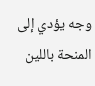وجه يؤدي إلى المنحة باللين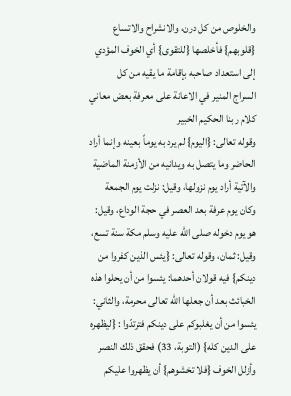والخلوص من كل درن، والانشراح والاتساع {قلوبهم} فأخلصها {للتقوى} أي الخوف المؤدي إلى استعداد صاحبه بإقامة ما يقيه من كل
السراج المنير في الاعانة على معرفة بعض معاني كلام ربنا الحكيم الخبير
وقوله تعالى: {اليوم} لم يرد به يوماً بعينه وإنما أراد الحاضر وما يتصل به ويدانيه من الأزمنة الماضية والآتية أراد يوم نزولها، وقيل: نزلت يوم الجمعة وكان يوم عرفة بعد العصر في حجة الوداع، وقيل: هو يوم دخوله صلى الله عليه وسلم مكة سنة تسع، وقيل: ثمان، وقوله تعالى: {يئس الذين كفروا من دينكم} فيه قولان أحدهما: يئسوا من أن يحلوا هذه الخبائث بعد أن جعلها الله تعالى محرمة، والثاني: يئسوا من أن يغلبوكم على دينكم فترتدّوا : {ليظهره على الدين كله} (التوبة، 33) فحقق ذلك النصر وأزلل الخوف {فلا تخشوهم} أن يظهروا عليكم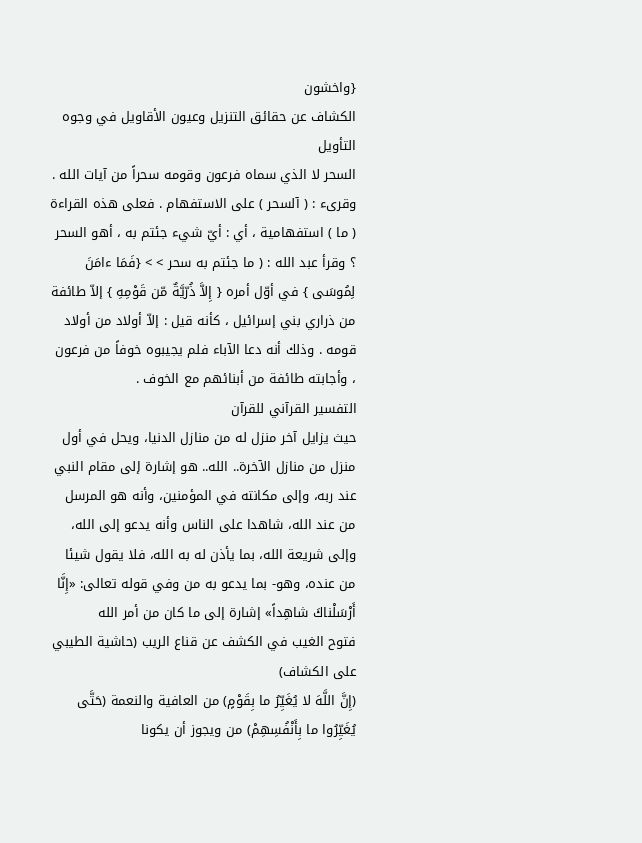{واخشون
الكشاف عن حقائق التنزيل وعيون الأقاويل في وجوه التأويل
السحر لا الذي سماه فرعون وقومه سحراً من آيات الله . وقرىء : ( آلسحر ) على الاستفهام . فعلى هذه القراءة ( ما ) استفهامية ، أي : أيّ شيء جئتم به ، أهو السحر ؟ وقرأ عبد الله : ( ما جئتم به سحر > > {فَمَا ءامَنَ لِمُوسَى } في أوّل أمره { إِلاَّ ذُرّيَّةٌ مّن قَوْمِهِ } إلاّ طائفة من ذراري بني إسرائيل ، كأنه قيل : إلاّ أولاد من أولاد قومه . وذلك أنه دعا الآباء فلم يجيبوه خوفاً من فرعون ، وأجابته طائفة من أبنائهم مع الخوف .
التفسير القرآني للقرآن
حيث يزايل آخر منزل له من منازل الدنيا، ويحل في أول منزل من منازل الآخرة.. الله.. هو إشارة إلى مقام النبي عند ربه، وإلى مكانته في المؤمنين، وأنه هو المرسل من عند الله، شاهدا على الناس وأنه يدعو إلى الله، وإلى شريعة الله، بما يأذن له به الله، فلا يقول شيئا من عنده، وهو- بما يدعو به من وفي قوله تعالى: «إِنَّا أَرْسَلْناكَ شاهِداً» إشارة إلى ما كان من أمر الله
فتوح الغيب في الكشف عن قناع الريب (حاشية الطيبي على الكشاف)
(إِنَّ اللَّهَ لا يُغَيِّرُ ما بِقَوْمٍ) من العافية والنعمة (حَتَّى يُغَيِّرُوا ما بِأَنْفُسِهِمْ) من ويجوز أن يكونا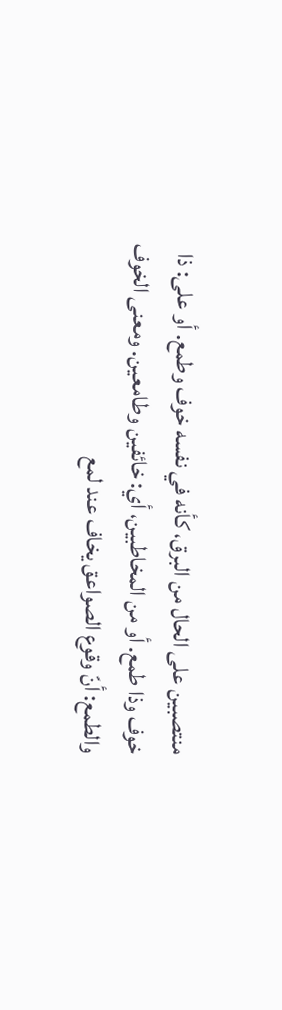منتصبين على الحال من البرق، كأنه في نفسه خوف وطمع. أو على: ذا خوف وذا طمع. أو من المخاطبين، أي: خائفين وطامعين. ومعنى الخوف والطمع: أنّ وقوع الصواعق يخاف عند لمع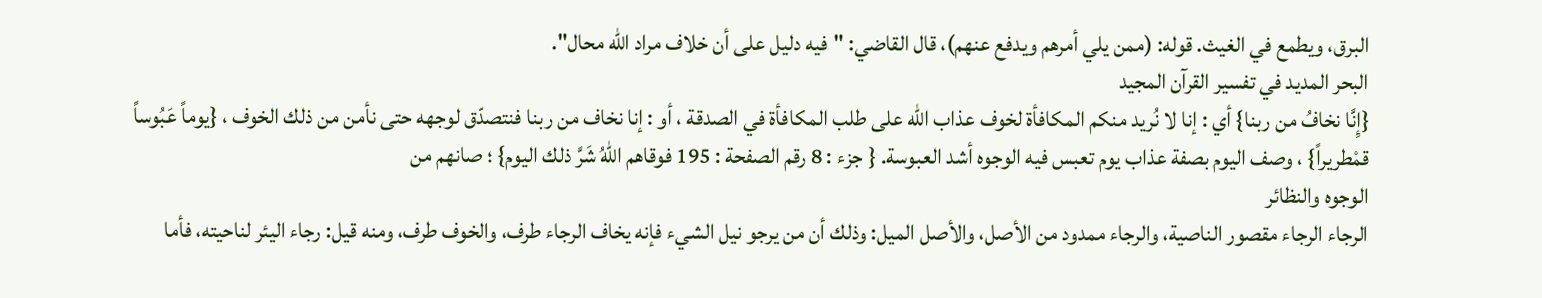البرق، ويطمع في الغيث. قوله: (ممن يلي أمرهم ويدفع عنهم)، قال القاضي: "فيه دليل على أن خلاف مراد الله محال".
البحر المديد في تفسير القرآن المجيد
{إِنَّا نخافُ من ربنا} أي : إنا لا نُريد منكم المكافأة لخوف عذاب الله على طلب المكافأة في الصدقة ، أو : إنا نخاف من ربنا فنتصدّق لوجهه حتى نأمن من ذلك الخوف ، {يوماً عَبُوساً قمْطريراً} ، وصف اليوم بصفة عذاب يوم تعبس فيه الوجوه أشد العبوسة. { جزء : 8 رقم الصفحة : 195 فوقاهم اللهُ شَرَّ ذلك اليوم} ؛ صانهم من
الوجوه والنظائر
الرجاء الرجاء مقصور الناصية، والرجاء ممدود من الأصل، والأصل الميل: وذلك أن من يرجو نيل الشيء فإنه يخاف الرجاء طرف، والخوف طرف، ومنه قيل: رجاء اليئر لناحيته، فأما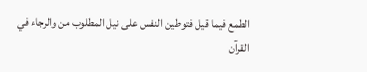الطمع فيما قيل فتوطين النفس على نيل المطلوب من والرجاء في القرآن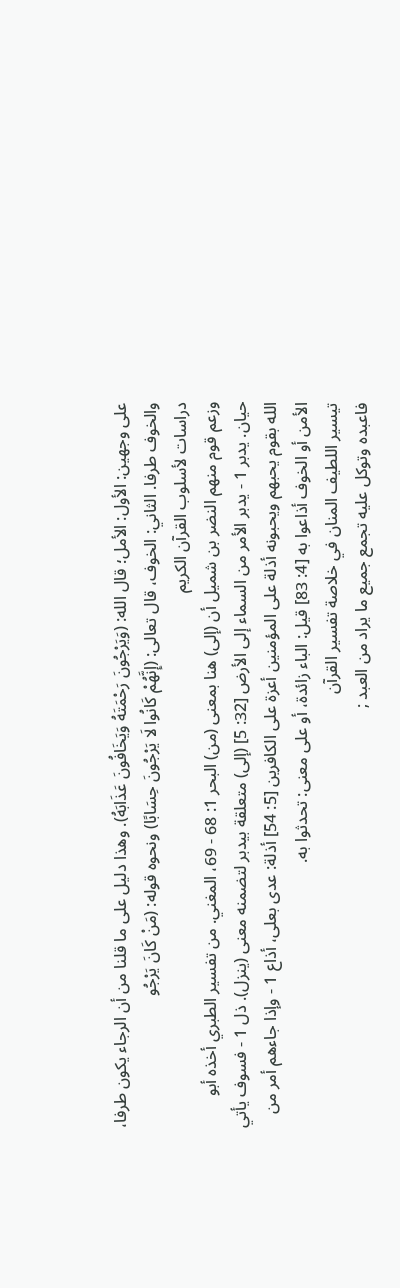على وجهين: الأول: الأمل؛ قال الله: (وَيَرْجُونَ رَحْمَتَهُ وَيَخَافُونَ عَذَابَهُ). وهذا دليل على ما قلنا من أن الرجاء يكون طرفا، والخوف طرفا. الثاني: الخوف، قال تعالى: (إِنَّهُمْ كَانُوا لَا يَرْجُونَ حِسَابًا) ونحوه قوله: (مَنْ كَانَ يَرْجُو
دراسات لأسلوب القرآن الكريم
وزعم قوم منهم النضر بن شميل أن (إلى) هنا بمعنى (من) البحر 1: 68 - 69، المغني. من تفسير الطبري أخذه أبو حيان. يدبر 1 - يدبر الأمر من السماء إلى الأرض [32: 5] (إلى) متعلقة بيدبر لتضمنه معنى (ينزل). ذل 1 - فسوف يأتي الله بقوم يحبهم ويحبونه أذلة على المؤمنين أعزة على الكافرين [5: 54] أذلة: عدى بعلى، أذاع 1 - وإذا جاءهم أمر من الأمن أو الخوف أذاعوا به [4: 83] قيل: الباء زائدة، أو على معنى: تحدثوا به.
تيسير اللطيف المنان في خلاصة تفسير القرآن
فاعبده وتوكل عليه تجمع جميع ما يراد من العبد ;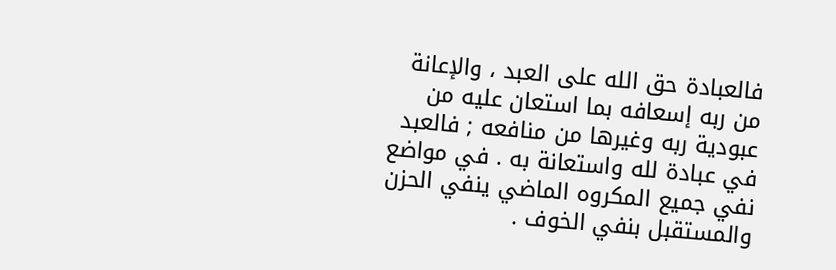فالعبادة حق الله على العبد ، والإعانة من ربه إسعافه بما استعان عليه من عبودية ربه وغيرها من منافعه ; فالعبد في عبادة لله واستعانة به . في مواضع نفي جميع المكروه الماضي ينفي الحزن والمستقبل بنفي الخوف .